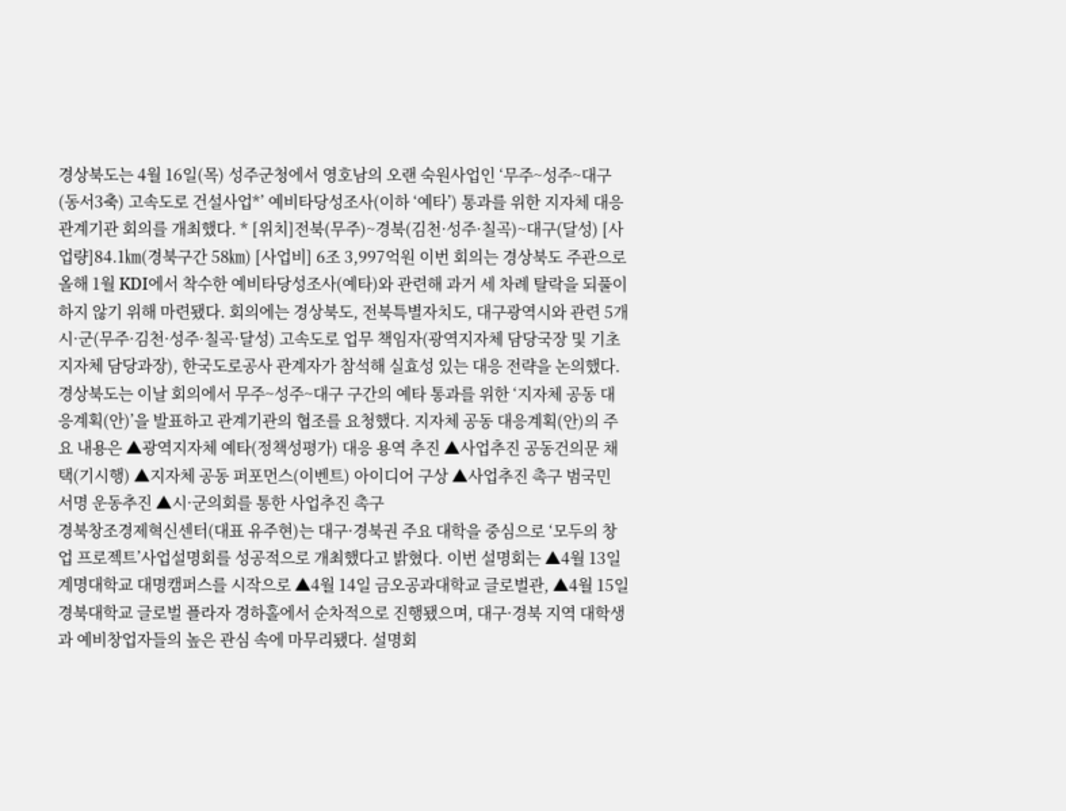경상북도는 4월 16일(목) 성주군청에서 영호남의 오랜 숙원사업인 ‘무주~성주~대구(동서3축) 고속도로 건설사업*’ 예비타당성조사(이하 ‘예타’) 통과를 위한 지자체 대응 관계기관 회의를 개최했다. * [위치]전북(무주)~경북(김천·성주·칠곡)~대구(달성) [사업량]84.1㎞(경북구간 58㎞) [사업비] 6조 3,997억원 이번 회의는 경상북도 주관으로 올해 1월 KDI에서 착수한 예비타당성조사(예타)와 관련해 과거 세 차례 탈락을 되풀이하지 않기 위해 마련됐다. 회의에는 경상북도, 전북특별자치도, 대구광역시와 관련 5개 시·군(무주·김천·성주·칠곡·달성) 고속도로 업무 책임자(광역지자체 담당국장 및 기초지자체 담당과장), 한국도로공사 관계자가 참석해 실효성 있는 대응 전략을 논의했다. 경상북도는 이날 회의에서 무주~성주~대구 구간의 예타 통과를 위한 ‘지자체 공동 대응계획(안)’을 발표하고 관계기관의 협조를 요청했다. 지자체 공동 대응계획(안)의 주요 내용은 ▲광역지자체 예타(정책성평가) 대응 용역 추진 ▲사업추진 공동건의문 채택(기시행) ▲지자체 공동 퍼포먼스(이벤트) 아이디어 구상 ▲사업추진 촉구 범국민 서명 운동추진 ▲시·군의회를 통한 사업추진 촉구
경북창조경제혁신센터(대표 유주현)는 대구·경북권 주요 대학을 중심으로 ‘모두의 창업 프로젝트’사업설명회를 성공적으로 개최했다고 밝혔다. 이번 설명회는 ▲4월 13일 계명대학교 대명캠퍼스를 시작으로 ▲4월 14일 금오공과대학교 글로벌관, ▲4월 15일 경북대학교 글로벌 플라자 경하홀에서 순차적으로 진행됐으며, 대구·경북 지역 대학생과 예비창업자들의 높은 관심 속에 마무리됐다. 설명회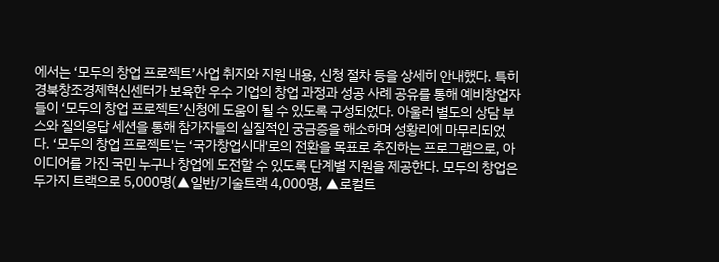에서는 ‘모두의 창업 프로젝트’사업 취지와 지원 내용, 신청 절차 등을 상세히 안내했다. 특히 경북창조경제혁신센터가 보육한 우수 기업의 창업 과정과 성공 사례 공유를 통해 예비창업자들이 ‘모두의 창업 프로젝트’신청에 도움이 될 수 있도록 구성되었다. 아울러 별도의 상담 부스와 질의응답 세션을 통해 참가자들의 실질적인 궁금증을 해소하며 성황리에 마무리되었다. ‘모두의 창업 프로젝트'는 ‘국가창업시대'로의 전환을 목표로 추진하는 프로그램으로, 아이디어를 가진 국민 누구나 창업에 도전할 수 있도록 단계별 지원을 제공한다. 모두의 창업은 두가지 트랙으로 5,000명(▲일반/기술트랙 4,000명, ▲로컬트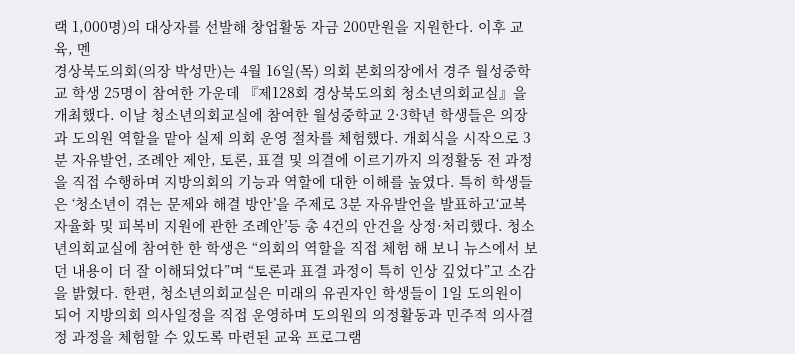랙 1,000명)의 대상자를 선발해 창업활동 자금 200만원을 지원한다. 이후 교육, 멘
경상북도의회(의장 박성만)는 4월 16일(목) 의회 본회의장에서 경주 월성중학교 학생 25명이 참여한 가운데 『제128회 경상북도의회 청소년의회교실』을 개최했다. 이날 청소년의회교실에 참여한 월성중학교 2·3학년 학생들은 의장과 도의원 역할을 맡아 실제 의회 운영 절차를 체험했다. 개회식을 시작으로 3분 자유발언, 조례안 제안, 토론, 표결 및 의결에 이르기까지 의정활동 전 과정을 직접 수행하며 지방의회의 기능과 역할에 대한 이해를 높였다. 특히 학생들은 ‘청소년이 겪는 문제와 해결 방안’을 주제로 3분 자유발언을 발표하고‘교복 자율화 및 피복비 지원에 관한 조례안’등 총 4건의 안건을 상정·처리했다. 청소년의회교실에 참여한 한 학생은 “의회의 역할을 직접 체험 해 보니 뉴스에서 보던 내용이 더 잘 이해되었다”며 “토론과 표결 과정이 특히 인상 깊었다”고 소감을 밝혔다. 한편, 청소년의회교실은 미래의 유권자인 학생들이 1일 도의원이 되어 지방의회 의사일정을 직접 운영하며 도의원의 의정활동과 민주적 의사결정 과정을 체험할 수 있도록 마련된 교육 프로그램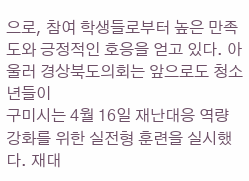으로, 참여 학생들로부터 높은 만족도와 긍정적인 호응을 얻고 있다. 아울러 경상북도의회는 앞으로도 청소년들이
구미시는 4월 16일 재난대응 역량 강화를 위한 실전형 훈련을 실시했다. 재대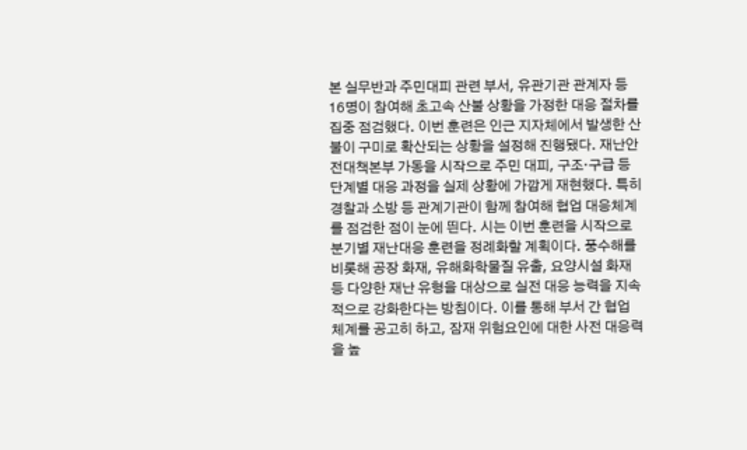본 실무반과 주민대피 관련 부서, 유관기관 관계자 등 16명이 참여해 초고속 산불 상황을 가정한 대응 절차를 집중 점검했다. 이번 훈련은 인근 지자체에서 발생한 산불이 구미로 확산되는 상황을 설정해 진행됐다. 재난안전대책본부 가동을 시작으로 주민 대피, 구조·구급 등 단계별 대응 과정을 실제 상황에 가깝게 재현했다. 특히 경찰과 소방 등 관계기관이 함께 참여해 협업 대응체계를 점검한 점이 눈에 띈다. 시는 이번 훈련을 시작으로 분기별 재난대응 훈련을 정례화할 계획이다. 풍수해를 비롯해 공장 화재, 유해화학물질 유출, 요양시설 화재 등 다양한 재난 유형을 대상으로 실전 대응 능력을 지속적으로 강화한다는 방침이다. 이를 통해 부서 간 협업 체계를 공고히 하고, 잠재 위험요인에 대한 사전 대응력을 높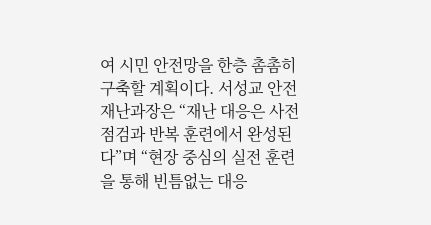여 시민 안전망을 한층 촘촘히 구축할 계획이다. 서성교 안전재난과장은 “재난 대응은 사전 점검과 반복 훈련에서 완성된다”며 “현장 중심의 실전 훈련을 통해 빈틈없는 대응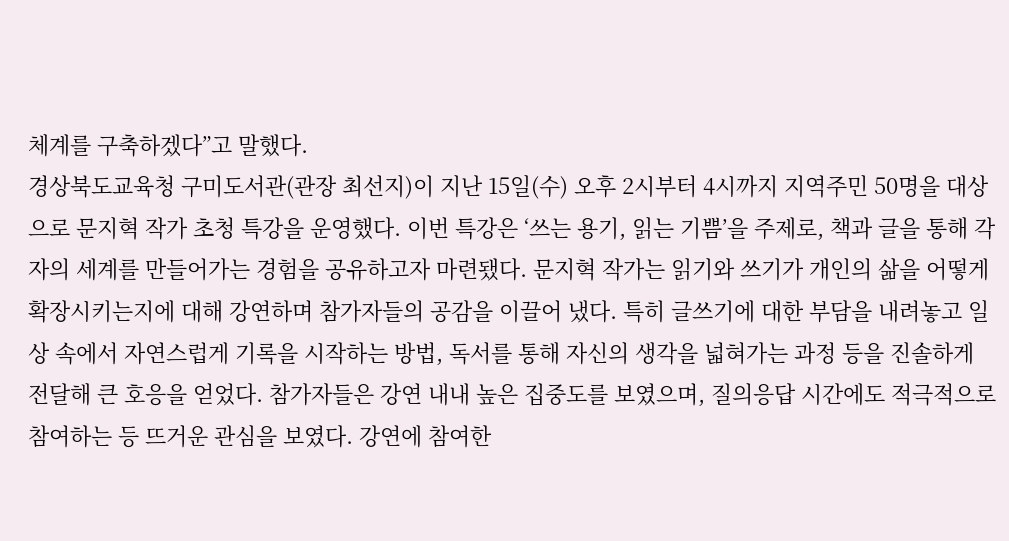체계를 구축하겠다”고 말했다.
경상북도교육청 구미도서관(관장 최선지)이 지난 15일(수) 오후 2시부터 4시까지 지역주민 50명을 대상으로 문지혁 작가 초청 특강을 운영했다. 이번 특강은 ‘쓰는 용기, 읽는 기쁨’을 주제로, 책과 글을 통해 각자의 세계를 만들어가는 경험을 공유하고자 마련됐다. 문지혁 작가는 읽기와 쓰기가 개인의 삶을 어떻게 확장시키는지에 대해 강연하며 참가자들의 공감을 이끌어 냈다. 특히 글쓰기에 대한 부담을 내려놓고 일상 속에서 자연스럽게 기록을 시작하는 방법, 독서를 통해 자신의 생각을 넓혀가는 과정 등을 진솔하게 전달해 큰 호응을 얻었다. 참가자들은 강연 내내 높은 집중도를 보였으며, 질의응답 시간에도 적극적으로 참여하는 등 뜨거운 관심을 보였다. 강연에 참여한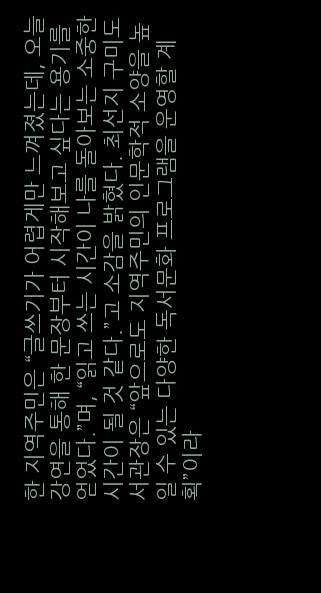한 지역주민은 “글쓰기가 어렵게만 느껴졌는데, 오늘 강연을 통해 한 문장부터 시작해보고 싶다는 용기를 얻었다.”며, “읽고 쓰는 시간이 나를 돌아보는 소중한 시간이 될 것 같다.”고 소감을 밝혔다. 최선지 구미도서관장은 “앞으로도 지역주민의 인문학적 소양을 높일 수 있는 다양한 독서문화 프로그램을 운영할 계획”이라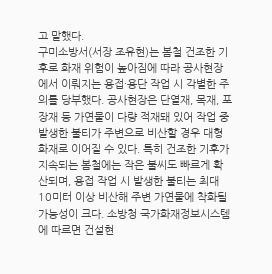고 말했다.
구미소방서(서장 조유현)는 봄철 건조한 기후로 화재 위험이 높아짐에 따라 공사현장에서 이뤄지는 용접·용단 작업 시 각별한 주의를 당부했다. 공사현장은 단열재, 목재, 포장재 등 가연물이 다량 적재돼 있어 작업 중 발생한 불티가 주변으로 비산할 경우 대형 화재로 이어질 수 있다. 특히 건조한 기후가 지속되는 봄철에는 작은 불씨도 빠르게 확산되며, 용접 작업 시 발생한 불티는 최대 10미터 이상 비산해 주변 가연물에 착화될 가능성이 크다. 소방청 국가화재정보시스템에 따르면 건설현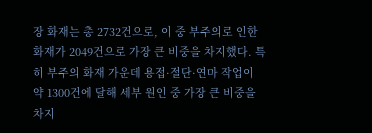장 화재는 총 2732건으로, 이 중 부주의로 인한 화재가 2049건으로 가장 큰 비중을 차지했다. 특히 부주의 화재 가운데 용접·절단·연마 작업이 약 1300건에 달해 세부 원인 중 가장 큰 비중을 차지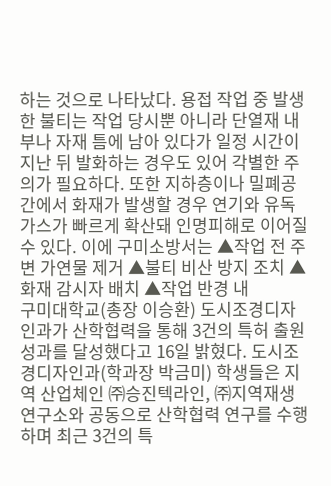하는 것으로 나타났다. 용접 작업 중 발생한 불티는 작업 당시뿐 아니라 단열재 내부나 자재 틈에 남아 있다가 일정 시간이 지난 뒤 발화하는 경우도 있어 각별한 주의가 필요하다. 또한 지하층이나 밀폐공간에서 화재가 발생할 경우 연기와 유독가스가 빠르게 확산돼 인명피해로 이어질 수 있다. 이에 구미소방서는 ▲작업 전 주변 가연물 제거 ▲불티 비산 방지 조치 ▲화재 감시자 배치 ▲작업 반경 내
구미대학교(총장 이승환) 도시조경디자인과가 산학협력을 통해 3건의 특허 출원 성과를 달성했다고 16일 밝혔다. 도시조경디자인과(학과장 박금미) 학생들은 지역 산업체인 ㈜승진텍라인, ㈜지역재생연구소와 공동으로 산학협력 연구를 수행하며 최근 3건의 특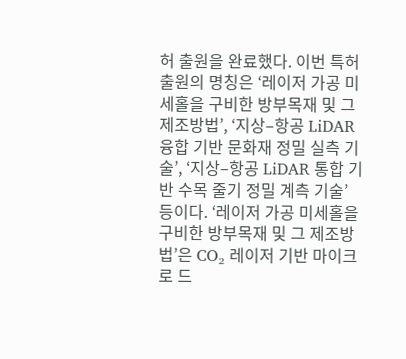허 출원을 완료했다. 이번 특허 출원의 명칭은 ‘레이저 가공 미세홀을 구비한 방부목재 및 그 제조방법’, ‘지상–항공 LiDAR 융합 기반 문화재 정밀 실측 기술’, ‘지상–항공 LiDAR 통합 기반 수목 줄기 정밀 계측 기술’ 등이다. ‘레이저 가공 미세홀을 구비한 방부목재 및 그 제조방법’은 CO₂ 레이저 기반 마이크로 드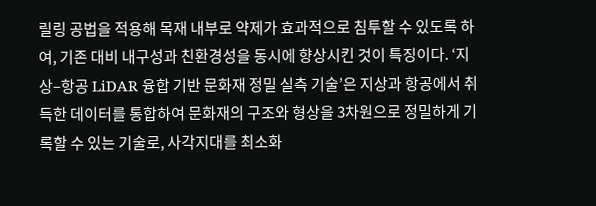릴링 공법을 적용해 목재 내부로 약제가 효과적으로 침투할 수 있도록 하여, 기존 대비 내구성과 친환경성을 동시에 향상시킨 것이 특징이다. ‘지상–항공 LiDAR 융합 기반 문화재 정밀 실측 기술’은 지상과 항공에서 취득한 데이터를 통합하여 문화재의 구조와 형상을 3차원으로 정밀하게 기록할 수 있는 기술로, 사각지대를 최소화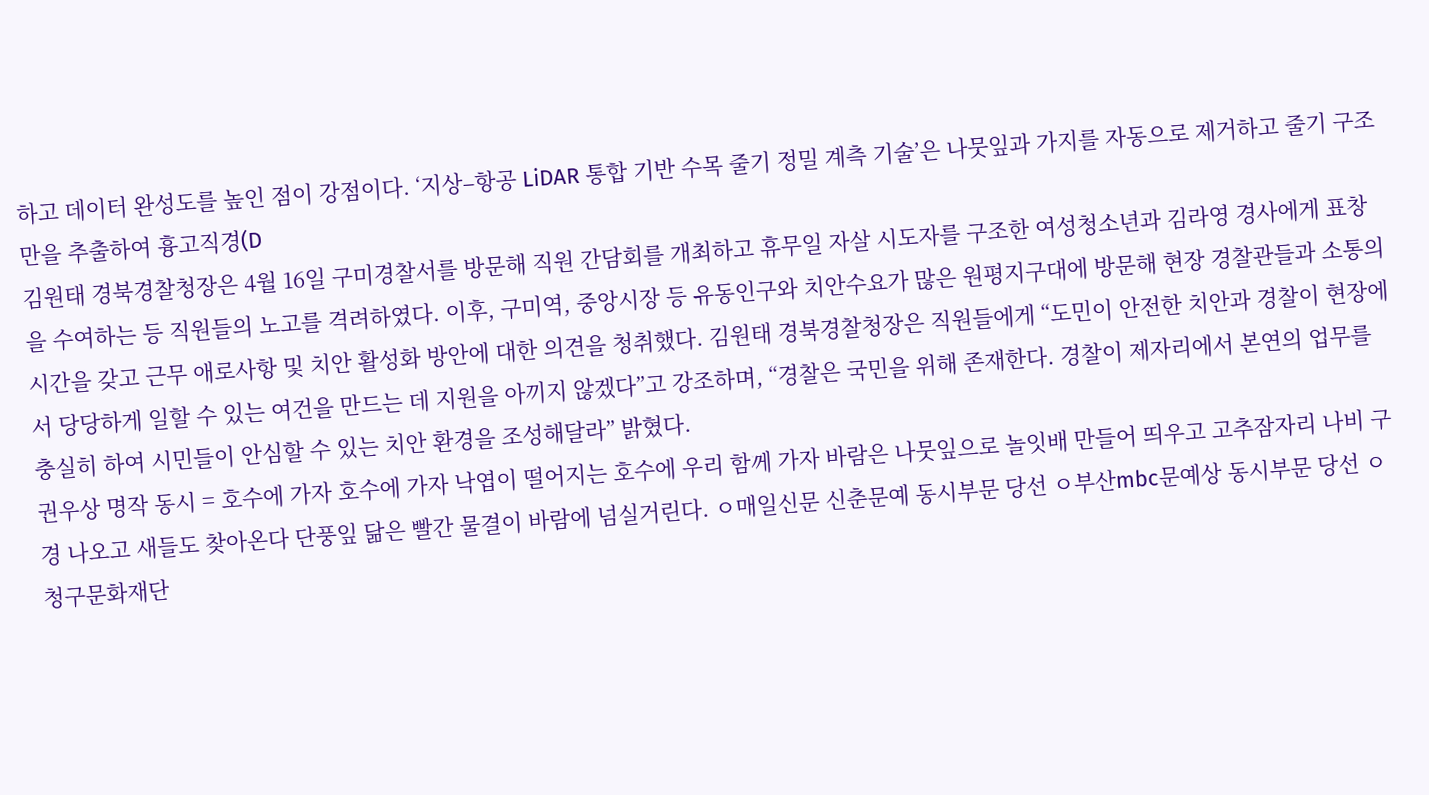하고 데이터 완성도를 높인 점이 강점이다. ‘지상–항공 LiDAR 통합 기반 수목 줄기 정밀 계측 기술’은 나뭇잎과 가지를 자동으로 제거하고 줄기 구조만을 추출하여 흉고직경(D
김원태 경북경찰청장은 4월 16일 구미경찰서를 방문해 직원 간담회를 개최하고 휴무일 자살 시도자를 구조한 여성청소년과 김라영 경사에게 표창을 수여하는 등 직원들의 노고를 격려하였다. 이후, 구미역, 중앙시장 등 유동인구와 치안수요가 많은 원평지구대에 방문해 현장 경찰관들과 소통의 시간을 갖고 근무 애로사항 및 치안 활성화 방안에 대한 의견을 청취했다. 김원태 경북경찰청장은 직원들에게 “도민이 안전한 치안과 경찰이 현장에서 당당하게 일할 수 있는 여건을 만드는 데 지원을 아끼지 않겠다”고 강조하며, “경찰은 국민을 위해 존재한다. 경찰이 제자리에서 본연의 업무를 충실히 하여 시민들이 안심할 수 있는 치안 환경을 조성해달라” 밝혔다.
권우상 명작 동시 = 호수에 가자 호수에 가자 낙엽이 떨어지는 호수에 우리 함께 가자 바람은 나뭇잎으로 놀잇배 만들어 띄우고 고추잠자리 나비 구경 나오고 새들도 찾아온다 단풍잎 닮은 빨간 물결이 바람에 넘실거린다. ㅇ매일신문 신춘문예 동시부문 당선 ㅇ부산mbc문예상 동시부문 당선 ㅇ청구문화재단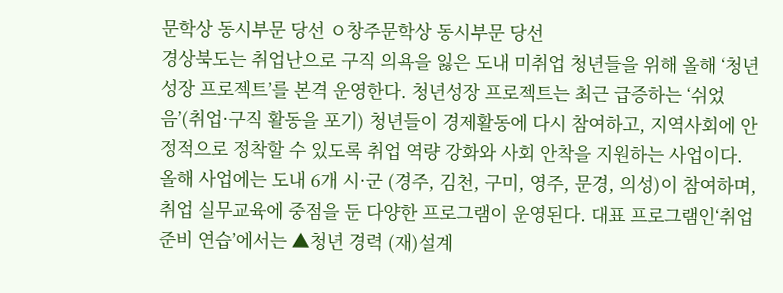문학상 동시부문 당선 ㅇ창주문학상 동시부문 당선
경상북도는 취업난으로 구직 의욕을 잃은 도내 미취업 청년들을 위해 올해 ‘청년성장 프로젝트’를 본격 운영한다. 청년성장 프로젝트는 최근 급증하는 ‘쉬었음’(취업·구직 활동을 포기) 청년들이 경제활동에 다시 참여하고, 지역사회에 안정적으로 정착할 수 있도록 취업 역량 강화와 사회 안착을 지원하는 사업이다. 올해 사업에는 도내 6개 시·군 (경주, 김천, 구미, 영주, 문경, 의성)이 참여하며, 취업 실무교육에 중점을 둔 다양한 프로그램이 운영된다. 대표 프로그램인‘취업 준비 연습’에서는 ▲청년 경력 (재)설계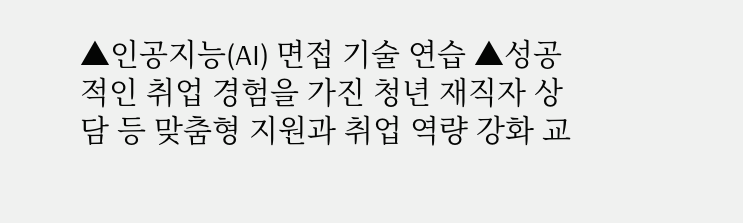▲인공지능(AI) 면접 기술 연습 ▲성공적인 취업 경험을 가진 청년 재직자 상담 등 맞춤형 지원과 취업 역량 강화 교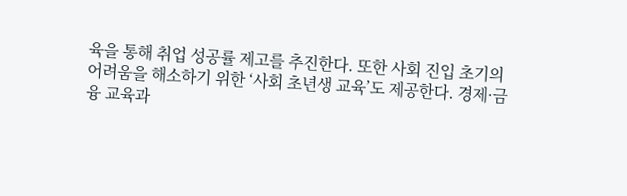육을 통해 취업 성공률 제고를 추진한다. 또한 사회 진입 초기의 어려움을 해소하기 위한 ‘사회 초년생 교육’도 제공한다. 경제·금융 교육과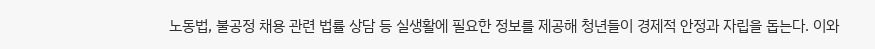노동법, 불공정 채용 관련 법률 상담 등 실생활에 필요한 정보를 제공해 청년들이 경제적 안정과 자립을 돕는다. 이와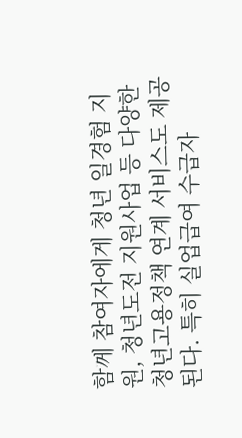함께 참여자에게 청년 일경험 지원, 청년도전 지원사업 등 다양한 청년고용정책 연계 서비스도 제공된다. 특히 실업급여 수급자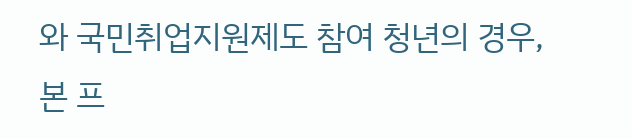와 국민취업지원제도 참여 청년의 경우, 본 프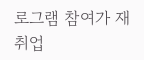로그램 참여가 재취업